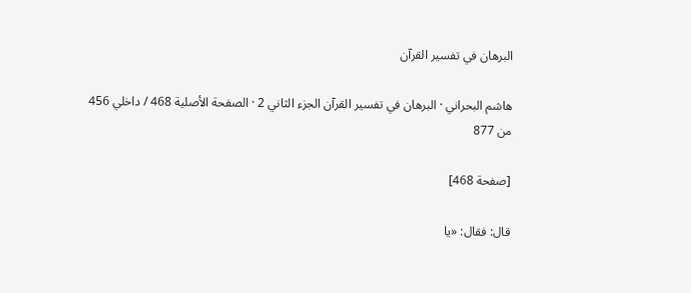البرهان في تفسير القرآن

هاشم البحراني · البرهان في تفسير القرآن الجزء الثاني 2 · الصفحة الأصلية 468 / داخلي 456 من 877

[صفحة 468]

قال: فقال: «يا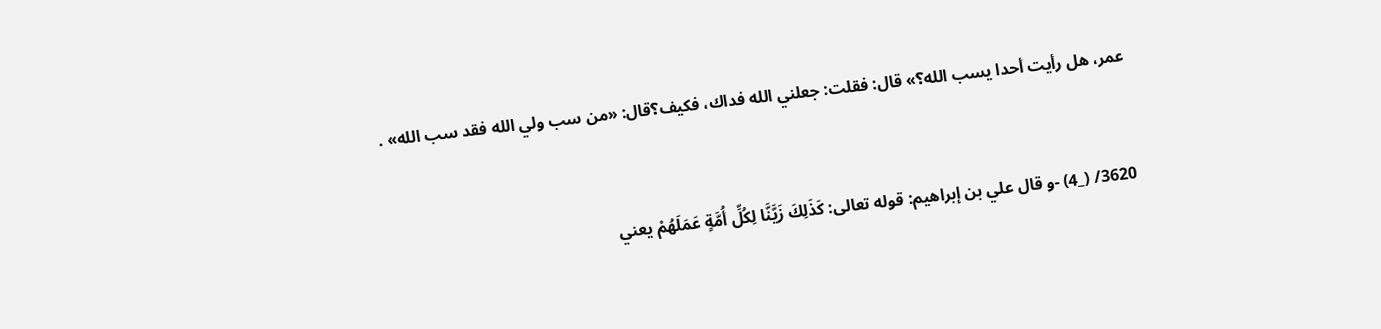عمر، هل رأيت أحدا يسب الله؟» قال: فقلت: جعلني الله فداك، فكيف؟قال: «من سب ولي الله فقد سب الله» .


3620/ (_4) -و قال علي بن إبراهيم: قوله تعالى: كَذَلِكَ زَيَّنَّا لِكُلِّ أُمَّةٍ عَمَلَهُمْ يعني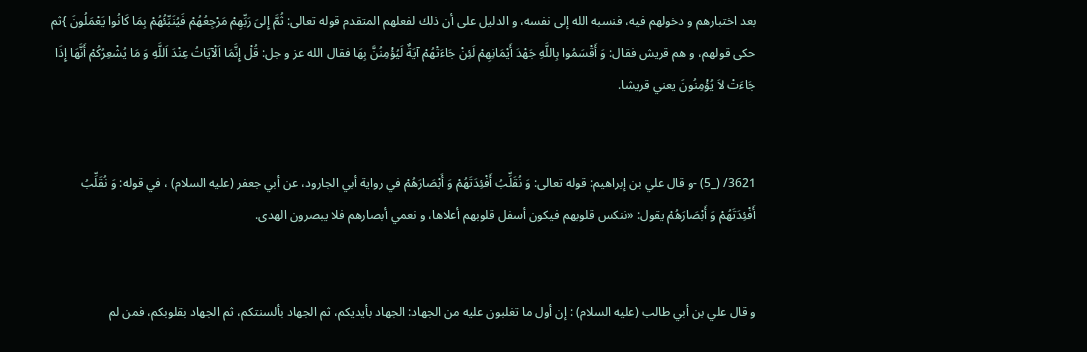بعد اختبارهم و دخولهم فيه، فنسبه الله إلى نفسه، و الدليل على أن ذلك لفعلهم المتقدم قوله تعالى: ثُمَّ إِلىَ رَبِّهِمْ مَرْجِعُهُمْ فَيُنَبِّئُهُمْ بِمَا كَانُوا يَعْمَلُونَ }ثم حكى قولهم، و هم قريش فقال: وَ أَقْسَمُوا بِاللَّهِ جَهْدَ أَيْمَانِهِمْ لَئِنْ جَاءَتْهُمْ آيَةٌ لَيُؤْمِنُنَّ بِهَا فقال الله عز و جل: قُلْ إِنَّمَا اَلْآيَاتُ عِنْدَ اَللَّهِ وَ مَا يُشْعِرُكُمْ أَنَّهَا إِذَا جَاءَتْ لاَ يُؤْمِنُونَ يعني قريشا.


3621/ (_5) -و قال علي بن إبراهيم: قوله تعالى: وَ نُقَلِّبُ أَفْئِدَتَهُمْ وَ أَبْصَارَهُمْ في رواية أبي الجارود، عن أبي جعفر (عليه السلام) ، في قوله: وَ نُقَلِّبُ أَفْئِدَتَهُمْ وَ أَبْصَارَهُمْ يقول: «ننكس قلوبهم فيكون أسفل قلوبهم أعلاها، و نعمي أبصارهم فلا يبصرون الهدى.


و قال علي بن أبي طالب (عليه السلام) : إن أول ما تغلبون عليه من الجهاد: الجهاد بأيديكم، ثم الجهاد بألسنتكم، ثم الجهاد بقلوبكم، فمن لم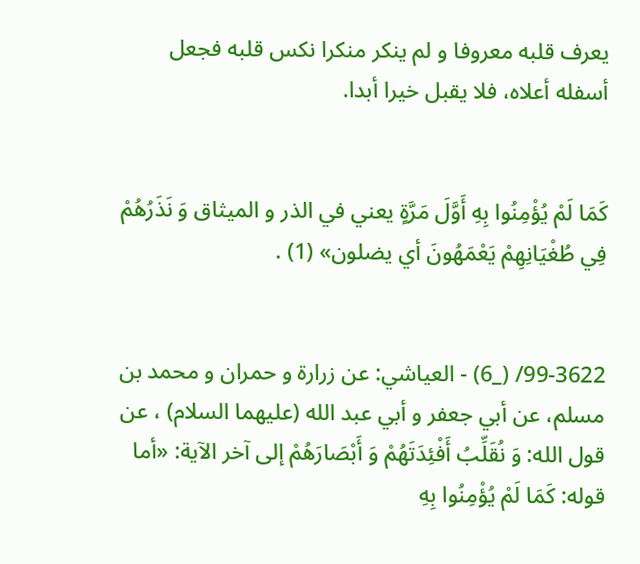يعرف قلبه معروفا و لم ينكر منكرا نكس قلبه فجعل أسفله أعلاه، فلا يقبل خيرا أبدا.


كَمَا لَمْ يُؤْمِنُوا بِهِ أَوَّلَ مَرَّةٍ يعني في الذر و الميثاق وَ نَذَرُهُمْ فِي طُغْيَانِهِمْ يَعْمَهُونَ أي يضلون» (1) .


99-3622/ (_6) - العياشي: عن زرارة و حمران و محمد بن مسلم، عن أبي جعفر و أبي عبد الله (عليهما السلام) ، عن قول الله: وَ نُقَلِّبُ أَفْئِدَتَهُمْ وَ أَبْصَارَهُمْ إلى آخر الآية: «أما قوله: كَمَا لَمْ يُؤْمِنُوا بِهِ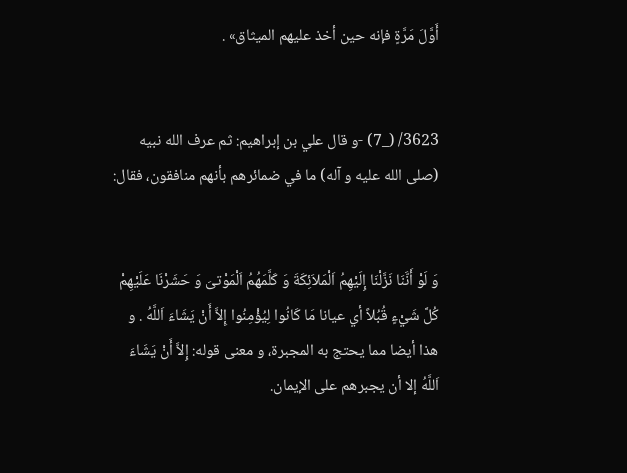أَوَّلَ مَرَّةٍ فإنه حين أخذ عليهم الميثاق» .


3623/ (_7) -و قال علي بن إبراهيم: ثم عرف الله نبيه (صلى الله عليه و آله) ما في ضمائرهم بأنهم منافقون، فقال:


وَ لَوْ أَنَّنَا نَزَّلْنَا إِلَيْهِمُ اَلْمَلاَئِكَةَ وَ كَلَّمَهُمُ اَلْمَوْتىَ وَ حَشَرْنَا عَلَيْهِمْ كُلَّ شَيْءٍ قُبُلاً أي عيانا مَا كَانُوا لِيُؤْمِنُوا إِلاَّ أَنْ يَشَاءَ اَللَّهُ . و هذا أيضا مما يحتج به المجبرة، و معنى قوله: إِلاَّ أَنْ يَشَاءَ اَللَّهُ إلا أن يجبرهم على الإيمان.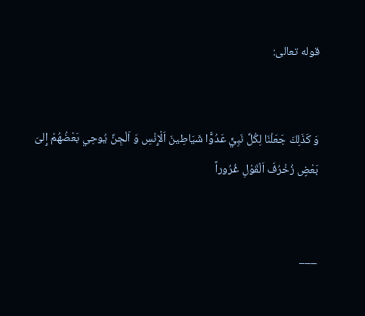قوله تعالى:


وَ كَذَلِكَ جَعَلْنَا لِكُلِّ نَبِيٍّ عَدُوًّا شَيَاطِينَ اَلْإِنْسِ وَ اَلْجِنِّ يُوحِي بَعْضُهُمْ إِلىَ بَعْضٍ زُخْرُفَ اَلْقَوْلِ غُرُوراً


___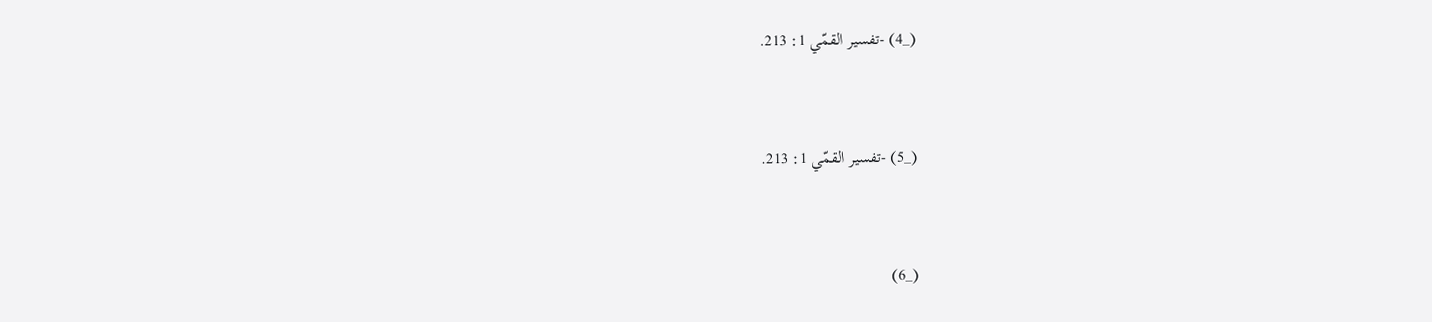(_4) -تفسير القمّي 1: 213.


(_5) -تفسير القمّي 1: 213.


(_6)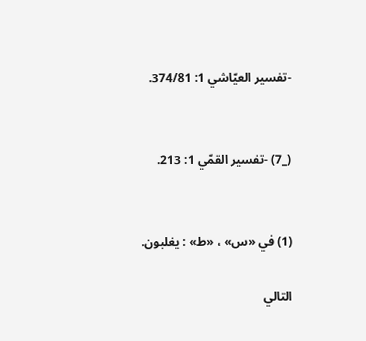-تفسير العيّاشي 1: 374/81.


(_7) -تفسير القمّي 1: 213.


(1) في «س» ، «ط» : يغلبون.

التالي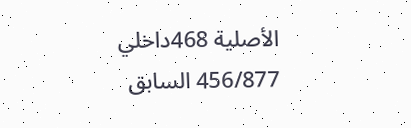الأصلية 468داخلي 456/877 السابق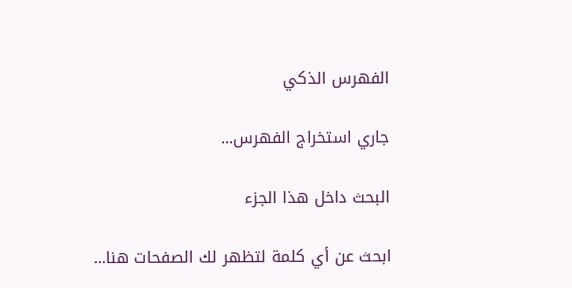الفهرس الذكي

جاري استخراج الفهرس...

البحث داخل هذا الجزء

ابحث عن أي كلمة لتظهر لك الصفحات هنا...